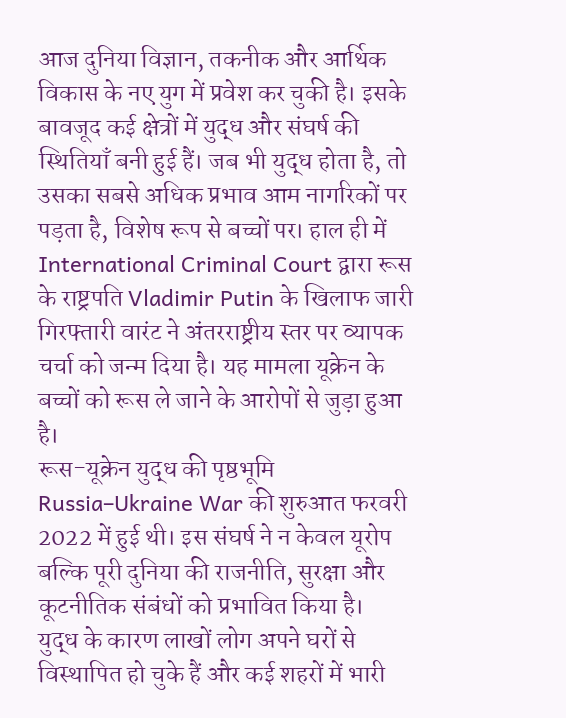आज दुनिया विज्ञान, तकनीक और आर्थिक विकास के नए युग में प्रवेश कर चुकी है। इसके बावजूद कई क्षेत्रों में युद्ध और संघर्ष की स्थितियाँ बनी हुई हैं। जब भी युद्ध होता है, तो उसका सबसे अधिक प्रभाव आम नागरिकों पर पड़ता है, विशेष रूप से बच्चों पर। हाल ही में International Criminal Court द्वारा रूस के राष्ट्रपति Vladimir Putin के खिलाफ जारी गिरफ्तारी वारंट ने अंतरराष्ट्रीय स्तर पर व्यापक चर्चा को जन्म दिया है। यह मामला यूक्रेन के बच्चों को रूस ले जाने के आरोपों से जुड़ा हुआ है।
रूस-यूक्रेन युद्ध की पृष्ठभूमि
Russia–Ukraine War की शुरुआत फरवरी 2022 में हुई थी। इस संघर्ष ने न केवल यूरोप बल्कि पूरी दुनिया की राजनीति, सुरक्षा और कूटनीतिक संबंधों को प्रभावित किया है।
युद्ध के कारण लाखों लोग अपने घरों से विस्थापित हो चुके हैं और कई शहरों में भारी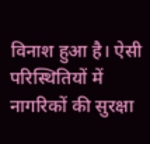विनाश हुआ है। ऐसी परिस्थितियों में नागरिकों की सुरक्षा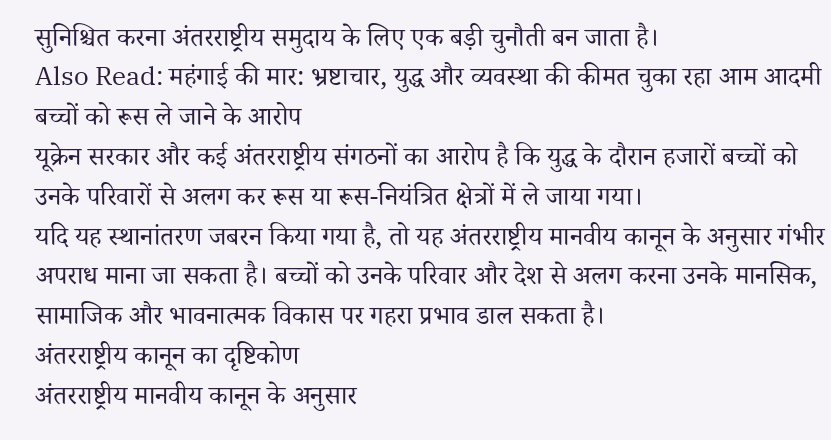सुनिश्चित करना अंतरराष्ट्रीय समुदाय के लिए एक बड़ी चुनौती बन जाता है।
Also Read: महंगाई की मार: भ्रष्टाचार, युद्ध और व्यवस्था की कीमत चुका रहा आम आदमी
बच्चों को रूस ले जाने के आरोप
यूक्रेन सरकार और कई अंतरराष्ट्रीय संगठनों का आरोप है कि युद्ध के दौरान हजारों बच्चों को उनके परिवारों से अलग कर रूस या रूस-नियंत्रित क्षेत्रों में ले जाया गया।
यदि यह स्थानांतरण जबरन किया गया है, तो यह अंतरराष्ट्रीय मानवीय कानून के अनुसार गंभीर अपराध माना जा सकता है। बच्चों को उनके परिवार और देश से अलग करना उनके मानसिक, सामाजिक और भावनात्मक विकास पर गहरा प्रभाव डाल सकता है।
अंतरराष्ट्रीय कानून का दृष्टिकोण
अंतरराष्ट्रीय मानवीय कानून के अनुसार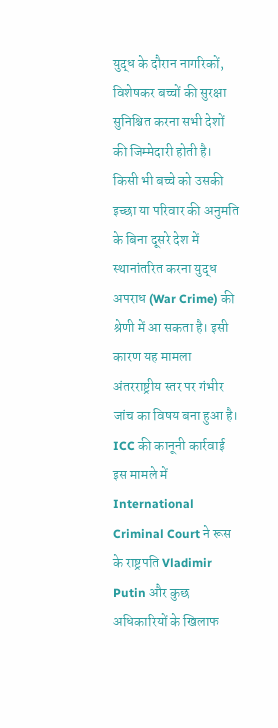युद्ध के दौरान नागरिकों, विशेषकर बच्चों की सुरक्षा सुनिश्चित करना सभी देशों की जिम्मेदारी होती है। किसी भी बच्चे को उसकी इच्छा या परिवार की अनुमति के बिना दूसरे देश में स्थानांतरित करना युद्ध अपराध (War Crime) की श्रेणी में आ सकता है। इसी कारण यह मामला अंतरराष्ट्रीय स्तर पर गंभीर जांच का विषय बना हुआ है।
ICC की कानूनी कार्रवाई
इस मामले में International Criminal Court ने रूस के राष्ट्रपति Vladimir Putin और कुछ अधिकारियों के खिलाफ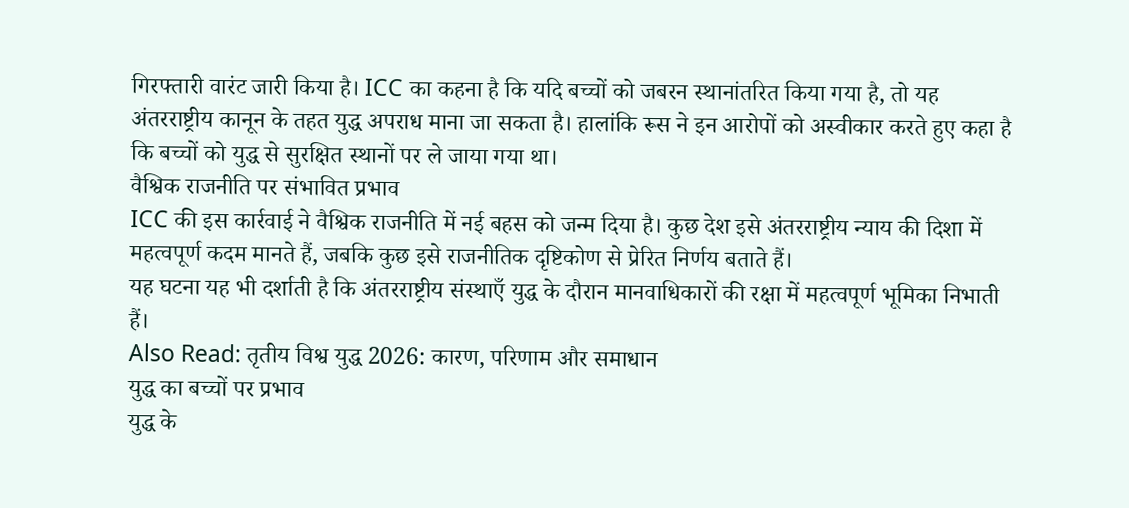गिरफ्तारी वारंट जारी किया है। ICC का कहना है कि यदि बच्चों को जबरन स्थानांतरित किया गया है, तो यह अंतरराष्ट्रीय कानून के तहत युद्ध अपराध माना जा सकता है। हालांकि रूस ने इन आरोपों को अस्वीकार करते हुए कहा है कि बच्चों को युद्ध से सुरक्षित स्थानों पर ले जाया गया था।
वैश्विक राजनीति पर संभावित प्रभाव
ICC की इस कार्रवाई ने वैश्विक राजनीति में नई बहस को जन्म दिया है। कुछ देश इसे अंतरराष्ट्रीय न्याय की दिशा में महत्वपूर्ण कदम मानते हैं, जबकि कुछ इसे राजनीतिक दृष्टिकोण से प्रेरित निर्णय बताते हैं।
यह घटना यह भी दर्शाती है कि अंतरराष्ट्रीय संस्थाएँ युद्ध के दौरान मानवाधिकारों की रक्षा में महत्वपूर्ण भूमिका निभाती हैं।
Also Read: तृतीय विश्व युद्ध 2026: कारण, परिणाम और समाधान
युद्ध का बच्चों पर प्रभाव
युद्ध के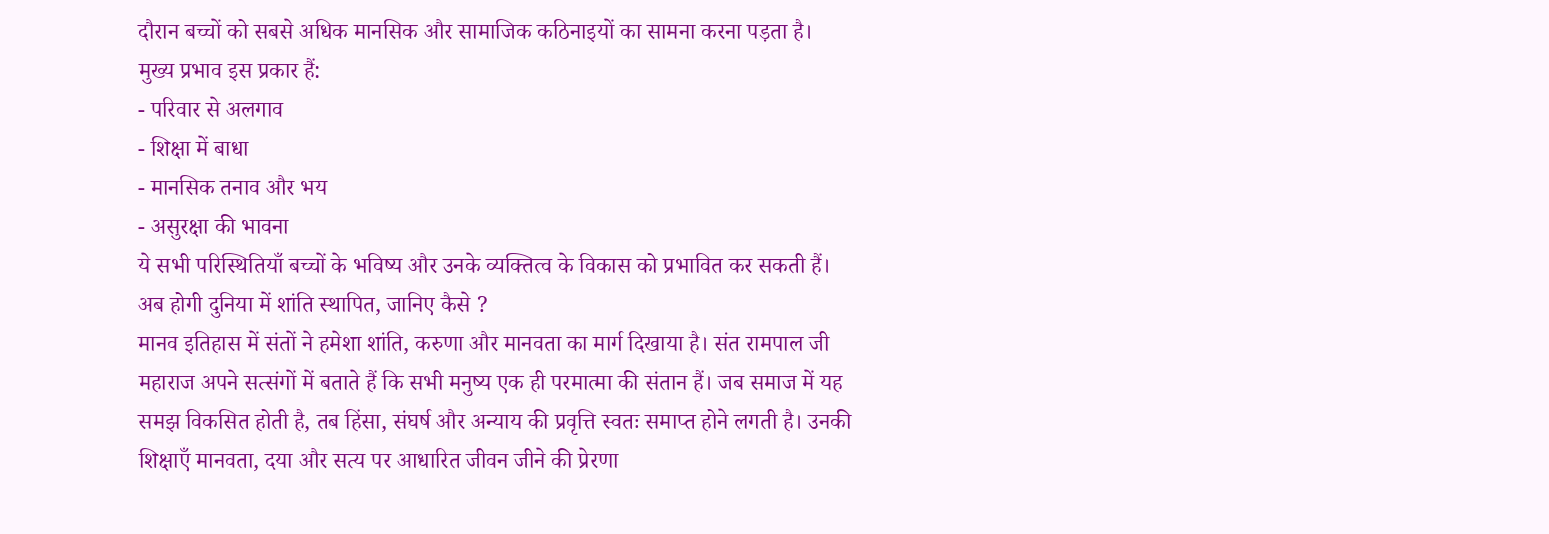दौरान बच्चों को सबसे अधिक मानसिक और सामाजिक कठिनाइयों का सामना करना पड़ता है।
मुख्य प्रभाव इस प्रकार हैं:
- परिवार से अलगाव
- शिक्षा में बाधा
- मानसिक तनाव और भय
- असुरक्षा की भावना
ये सभी परिस्थितियाँ बच्चों के भविष्य और उनके व्यक्तित्व के विकास को प्रभावित कर सकती हैं।
अब होगी दुनिया में शांति स्थापित, जानिए कैसे ?
मानव इतिहास में संतों ने हमेशा शांति, करुणा और मानवता का मार्ग दिखाया है। संत रामपाल जी महाराज अपने सत्संगों में बताते हैं कि सभी मनुष्य एक ही परमात्मा की संतान हैं। जब समाज में यह समझ विकसित होती है, तब हिंसा, संघर्ष और अन्याय की प्रवृत्ति स्वतः समाप्त होने लगती है। उनकी शिक्षाएँ मानवता, दया और सत्य पर आधारित जीवन जीने की प्रेरणा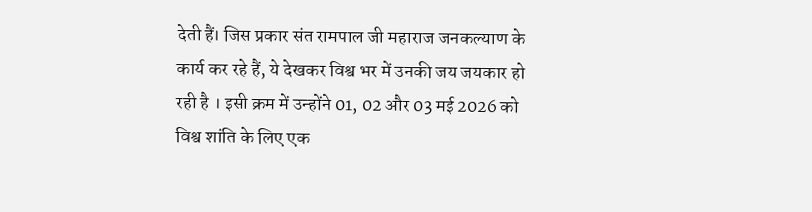देती हैं। जिस प्रकार संत रामपाल जी महाराज जनकल्याण के कार्य कर रहे हैं, ये देखकर विश्व भर में उनकी जय जयकार हो रही है । इसी क्रम में उन्होंने 01, 02 और 03 मई 2026 को विश्व शांति के लिए एक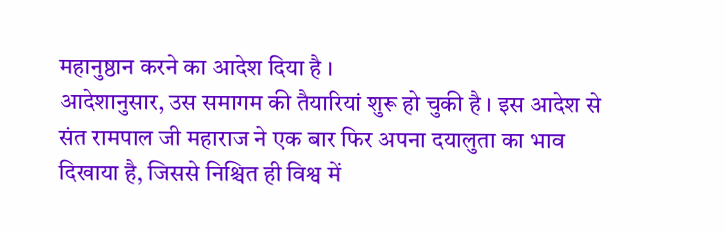महानुष्ठान करने का आदेश दिया है ।
आदेशानुसार, उस समागम की तैयारियां शुरू हो चुकी है । इस आदेश से संत रामपाल जी महाराज ने एक बार फिर अपना दयालुता का भाव दिखाया है, जिससे निश्चित ही विश्व में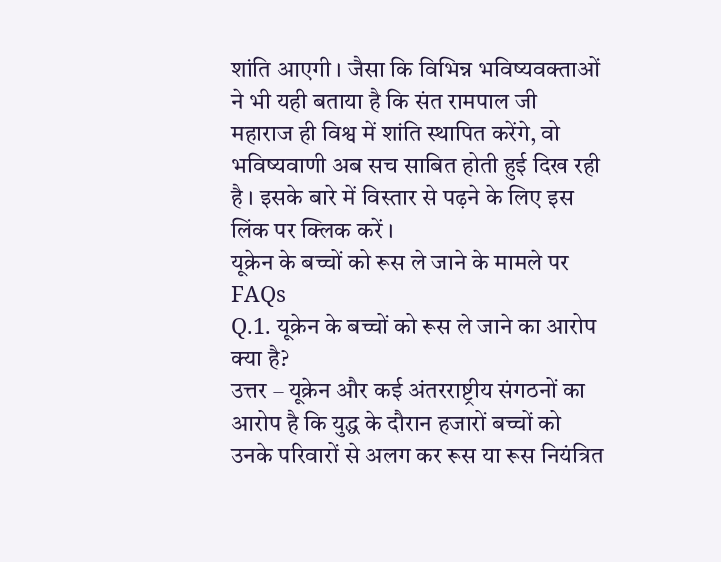शांति आएगी । जैसा कि विभिन्न भविष्यवक्ताओं ने भी यही बताया है कि संत रामपाल जी महाराज ही विश्व में शांति स्थापित करेंगे, वो भविष्यवाणी अब सच साबित होती हुई दिख रही है । इसके बारे में विस्तार से पढ़ने के लिए इस लिंक पर क्लिक करें ।
यूक्रेन के बच्चों को रूस ले जाने के मामले पर FAQs
Q.1. यूक्रेन के बच्चों को रूस ले जाने का आरोप क्या है?
उत्तर – यूक्रेन और कई अंतरराष्ट्रीय संगठनों का आरोप है कि युद्ध के दौरान हजारों बच्चों को उनके परिवारों से अलग कर रूस या रूस नियंत्रित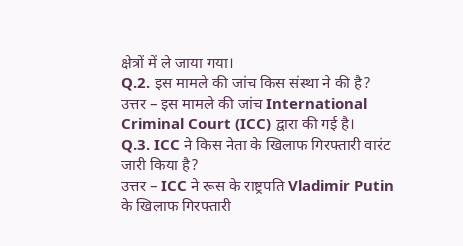क्षेत्रों में ले जाया गया।
Q.2. इस मामले की जांच किस संस्था ने की है?
उत्तर – इस मामले की जांच International Criminal Court (ICC) द्वारा की गई है।
Q.3. ICC ने किस नेता के खिलाफ गिरफ्तारी वारंट जारी किया है?
उत्तर – ICC ने रूस के राष्ट्रपति Vladimir Putin के खिलाफ गिरफ्तारी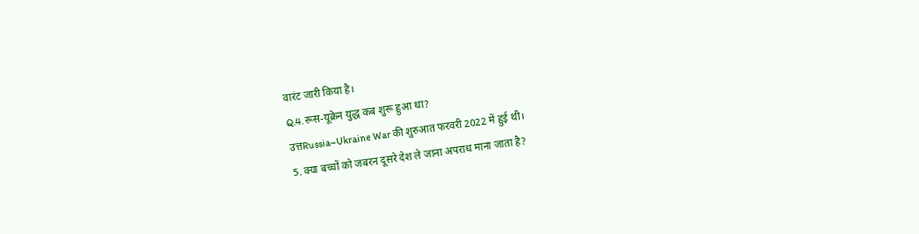वारंट जारी किया है।
Q.4. रूस-यूक्रेन युद्ध कब शुरू हुआ था?
उत्तRussia–Ukraine War की शुरुआत फरवरी 2022 में हुई थी।
5. क्या बच्चों को जबरन दूसरे देश ले जाना अपराध माना जाता है?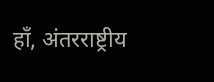हाँ, अंतरराष्ट्रीय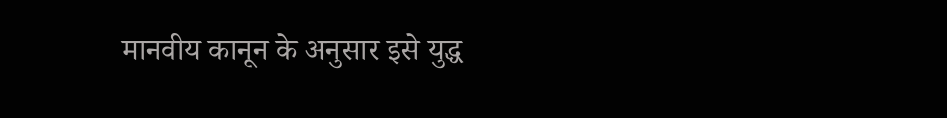मानवीय कानून के अनुसार इसे युद्ध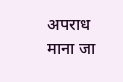अपराध माना जा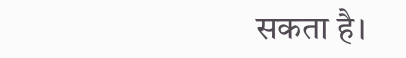सकता है।